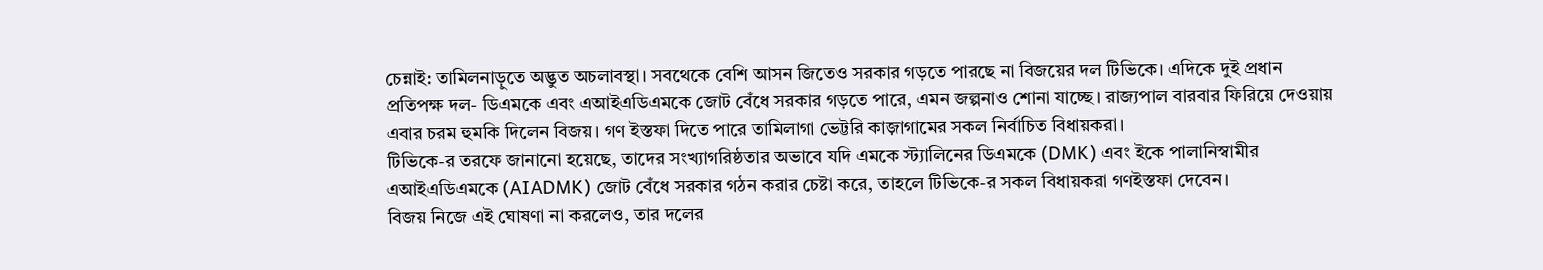চেন্নাই: তামিলনাড়ুতে অদ্ভুত অচলাবস্থা। সবথেকে বেশি আসন জিতেও সরকার গড়তে পারছে না বিজয়ের দল টিভিকে। এদিকে দুই প্রধান প্রতিপক্ষ দল- ডিএমকে এবং এআইএডিএমকে জোট বেঁধে সরকার গড়তে পারে, এমন জল্পনাও শোনা যাচ্ছে। রাজ্যপাল বারবার ফিরিয়ে দেওয়ায় এবার চরম হুমকি দিলেন বিজয়। গণ ইস্তফা দিতে পারে তামিলাগা ভেট্টরি কাজ়াগামের সকল নির্বাচিত বিধায়করা।
টিভিকে-র তরফে জানানো হয়েছে, তাদের সংখ্যাগরিষ্ঠতার অভাবে যদি এমকে স্ট্যালিনের ডিএমকে (DMK) এবং ইকে পালানিস্বামীর এআইএডিএমকে (AIADMK) জোট বেঁধে সরকার গঠন করার চেষ্টা করে, তাহলে টিভিকে-র সকল বিধায়করা গণইস্তফা দেবেন।
বিজয় নিজে এই ঘোষণা না করলেও, তার দলের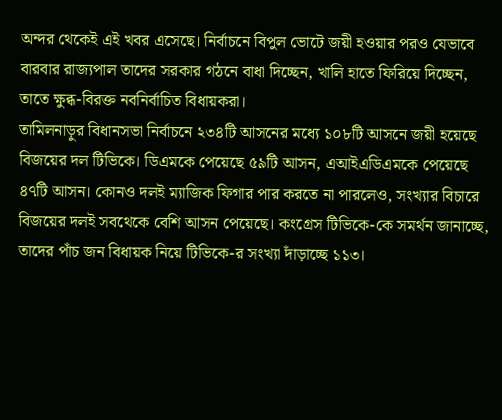অন্দর থেকেই এই খবর এসেছে। নির্বাচনে বিপুল ভোটে জয়ী হওয়ার পরও যেভাবে বারবার রাজ্যপাল তাদের সরকার গঠনে বাধা দিচ্ছেন, খালি হাতে ফিরিয়ে দিচ্ছেন, তাতে ক্ষুব্ধ-বিরক্ত নবনির্বাচিত বিধায়করা।
তামিলনাড়ুর বিধানসভা নির্বাচনে ২৩৪টি আসনের মধ্যে ১০৮টি আসনে জয়ী হয়েছে বিজয়ের দল টিভিকে। ডিএমকে পেয়েছে ৫৯টি আসন, এআইএডিএমকে পেয়েছে ৪৭টি আসন। কোনও দলই ম্যাজিক ফিগার পার করতে না পারলেও, সংখ্যার বিচারে বিজয়ের দলই সবথেকে বেশি আসন পেয়েছে। কংগ্রেস টিভিকে-কে সমর্থন জানাচ্ছে, তাদের পাঁচ জন বিধায়ক নিয়ে টিভিকে-র সংখ্যা দাঁড়াচ্ছে ১১৩।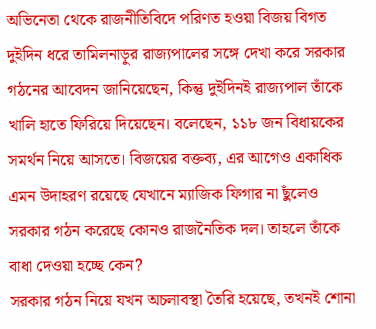অভিনেতা থেকে রাজনীতিবিদে পরিণত হওয়া বিজয় বিগত দুইদিন ধরে তামিলনাড়ুর রাজ্যপালের সঙ্গে দেখা করে সরকার গঠনের আবেদন জানিয়েছেন, কিন্তু দুইদিনই রাজ্যপাল তাঁকে খালি হাতে ফিরিয়ে দিয়েছেন। বলেছেন, ১১৮ জন বিধায়কের সমর্থন নিয়ে আসতে। বিজয়ের বক্তব্য, এর আগেও একাধিক এমন উদাহরণ রয়েছে যেখানে ম্যাজিক ফিগার না ছুঁলেও সরকার গঠন করেছে কোনও রাজনৈতিক দল। তাহলে তাঁকে বাধা দেওয়া হচ্ছে কেন?
সরকার গঠন নিয়ে যখন অচলাবস্থা তৈরি হয়েছে, তখনই শোনা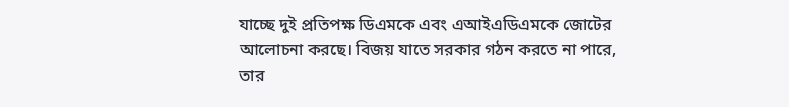যাচ্ছে দুই প্রতিপক্ষ ডিএমকে এবং এআইএডিএমকে জোটের আলোচনা করছে। বিজয় যাতে সরকার গঠন করতে না পারে, তার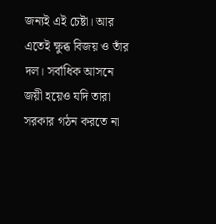জন্যই এই চেষ্টা। আর এতেই ক্ষুব্ধ বিজয় ও তাঁর দল। সর্বাধিক আসনে জয়ী হয়েও যদি তারা সরকার গঠন করতে না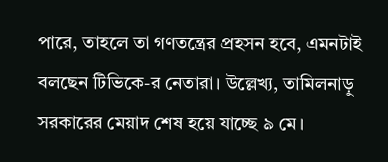পারে, তাহলে তা গণতন্ত্রের প্রহসন হবে, এমনটাই বলছেন টিভিকে-র নেতারা। উল্লেখ্য, তামিলনাড়ু সরকারের মেয়াদ শেষ হয়ে যাচ্ছে ৯ মে।